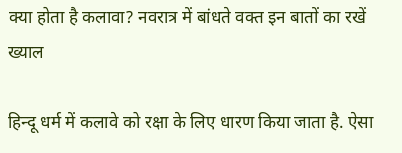क्या होता है कलावा? नवरात्र में बांधते वक्त इन बातों का रखें ख्याल

हिन्दू धर्म में कलावे को रक्षा के लिए धारण किया जाता है. ऐसा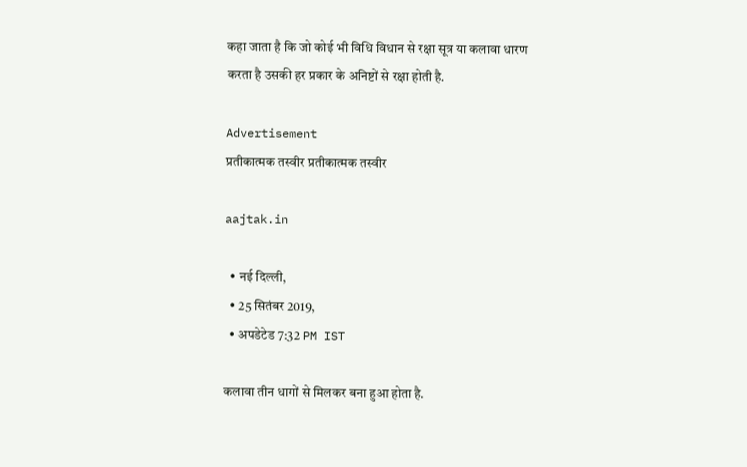कहा जाता है कि जो कोई भी विधि विधान से रक्षा सूत्र या कलावा धारण करता है उसकी हर प्रकार के अनिष्टों से रक्षा होती है.

Advertisement
प्रतीकात्मक तस्वीर प्रतीकात्मक तस्वीर

aajtak.in

  • नई दिल्ली,
  • 25 सितंबर 2019,
  • अपडेटेड 7:32 PM IST

कलावा तीन धागों से मिलकर बना हुआ होता है.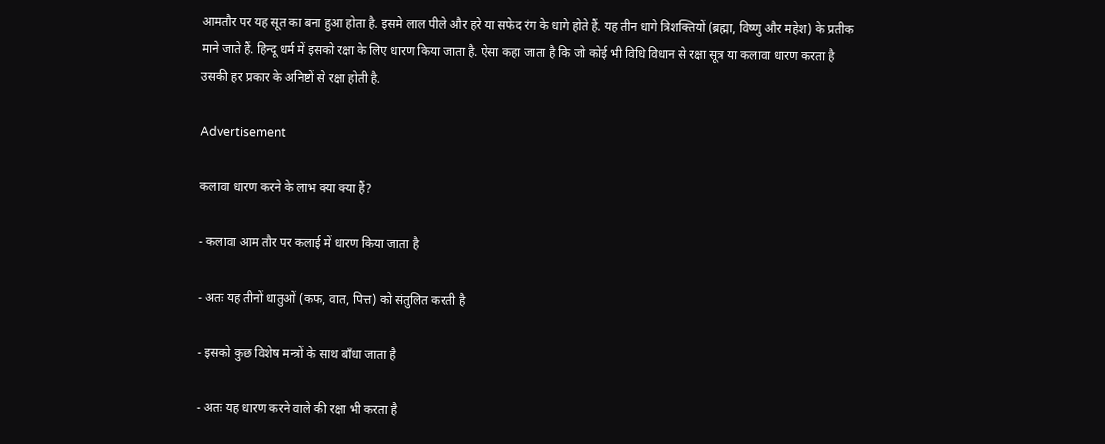आमतौर पर यह सूत का बना हुआ होता है. इसमे लाल पीले और हरे या सफेद रंग के धागे होते हैं. यह तीन धागे त्रिशक्तियों (ब्रह्मा, विष्णु और महेश) के प्रतीक माने जाते हैं. हिन्दू धर्म में इसको रक्षा के लिए धारण किया जाता है. ऐसा कहा जाता है कि जो कोई भी विधि विधान से रक्षा सूत्र या कलावा धारण करता है उसकी हर प्रकार के अनिष्टों से रक्षा होती है.

Advertisement

कलावा धारण करने के लाभ क्या क्या हैं?

- कलावा आम तौर पर कलाई में धारण किया जाता है

- अतः यह तीनों धातुओं (कफ, वात, पित्त) को संतुलित करती है

- इसको कुछ विशेष मन्त्रों के साथ बाँधा जाता है

- अतः यह धारण करने वाले की रक्षा भी करता है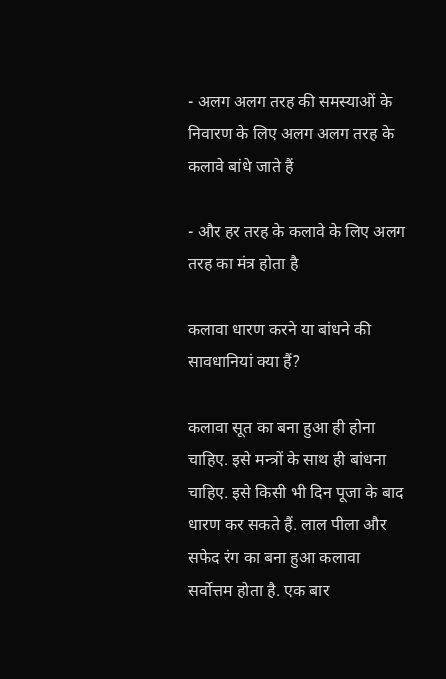- अलग अलग तरह की समस्याओं के निवारण के लिए अलग अलग तरह के कलावे बांधे जाते हैं

- और हर तरह के कलावे के लिए अलग तरह का मंत्र होता है

कलावा धारण करने या बांधने की सावधानियां क्या हैं?

कलावा सूत का बना हुआ ही होना चाहिए. इसे मन्त्रों के साथ ही बांधना चाहिए. इसे किसी भी दिन पूजा के बाद धारण कर सकते हैं. लाल पीला और सफेद रंग का बना हुआ कलावा सर्वोत्तम होता है. एक बार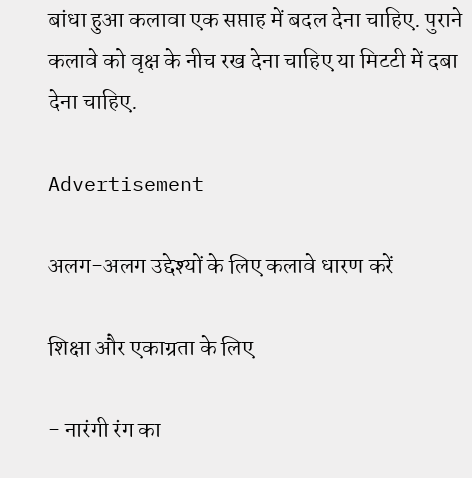बांधा हुआ कलावा एक सप्ताह में बदल देना चाहिए. पुराने कलावे को वृक्ष के नीच रख देना चाहिए या मिटटी में दबा देना चाहिए.

Advertisement

अलग-अलग उद्देश्यों के लिए कलावे धारण करें

शिक्षा और एकाग्रता के लिए

- नारंगी रंग का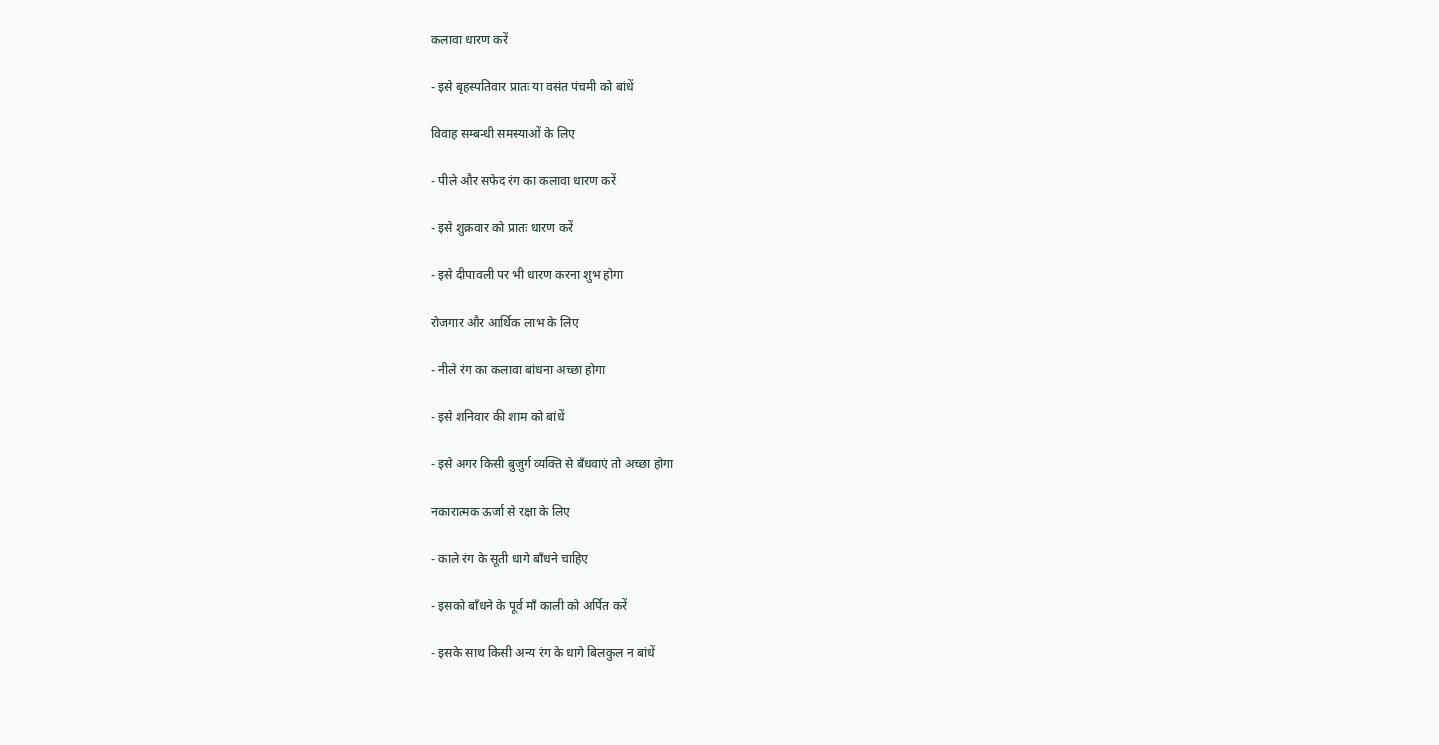कलावा धारण करें

- इसे बृहस्पतिवार प्रातः या वसंत पंचमी को बांधें

विवाह सम्बन्धी समस्याओं के लिए

- पीले और सफेद रंग का कलावा धारण करें

- इसे शुक्रवार को प्रातः धारण करें

- इसे दीपावली पर भी धारण करना शुभ होगा

रोजगार और आर्थिक लाभ के लिए

- नीले रंग का कलावा बांधना अच्छा होगा

- इसे शनिवार की शाम को बांधें

- इसे अगर किसी बुजुर्ग व्यक्ति से बँधवाएं तो अच्छा होगा

नकारात्मक ऊर्जा से रक्षा के लिए

- काले रंग के सूती धागे बाँधने चाहिए

- इसको बाँधने के पूर्व माँ काली को अर्पित करें

- इसके साथ किसी अन्य रंग के धागे बिलकुल न बांधें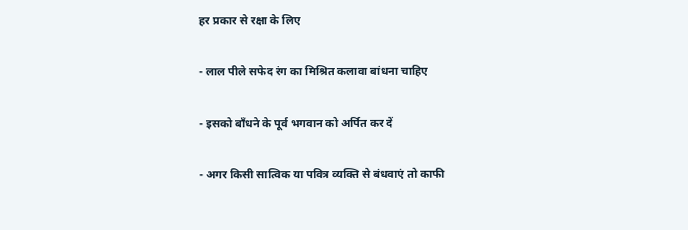हर प्रकार से रक्षा के लिए

- लाल पीले सफेद रंग का मिश्रित कलावा बांधना चाहिए

- इसको बाँधने के पूर्व भगवान को अर्पित कर दें

- अगर किसी सात्विक या पवित्र व्यक्ति से बंधवाएं तो काफी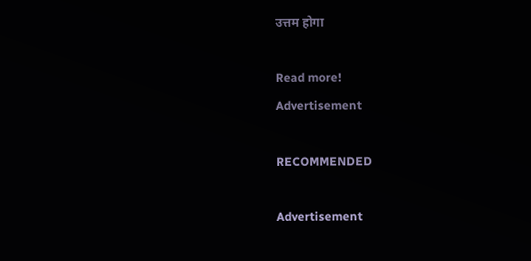उत्तम होगा

Read more!
Advertisement

RECOMMENDED

Advertisement